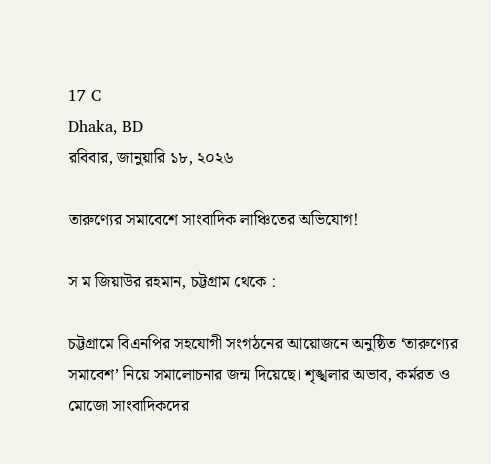17 C
Dhaka, BD
রবিবার, জানুয়ারি ১৮, ২০২৬

তারুণ্যের সমাবেশে সাংবাদিক লাঞ্চিতের অভিযোগ!

স ম জিয়াউর রহমান, চট্টগ্রাম থেকে :

চট্টগ্রামে বিএনপির সহযোগী সংগঠনের আয়োজনে অনুষ্ঠিত ‘তারুণ্যের সমাবেশ’ নিয়ে সমালোচনার জন্ম দিয়েছে। শৃঙ্খলার অভাব, কর্মরত ও মোজো সাংবাদিকদের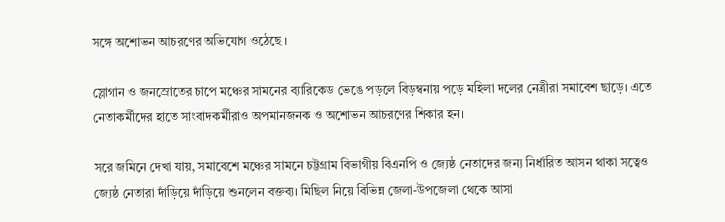সঙ্গে অশোভন আচরণের অভিযোগ ওঠেছে ।

স্লোগান ও জনস্রোতের চাপে মঞ্চের সামনের ব্যারিকেড ভেঙে পড়লে বিড়ম্বনায় পড়ে মহিলা দলের নেত্রীরা সমাবেশ ছাড়ে। এতে নেতাকর্মীদের হাতে সাংবাদকর্মীরাও অপমানজনক ও অশোভন আচরণের শিকার হন।

সরে জমিনে দেখা যায়, সমাবেশে মঞ্চের সামনে চট্টগ্রাম বিভাগীয় বিএনপি ও জ্যেষ্ঠ নেতাদের জন্য নির্ধারিত আসন থাকা সত্বেও জ্যেষ্ঠ নেতারা দাঁড়িয়ে দাঁড়িয়ে শুনলেন বক্তব্য। মিছিল নিয়ে বিভিন্ন জেলা-উপজেলা থেকে আসা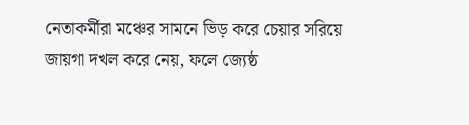নেতাকর্মীরা মঞ্চের সামনে ভিড় করে চেয়ার সরিয়ে জায়গা দখল করে নেয়, ফলে জ্যেষ্ঠ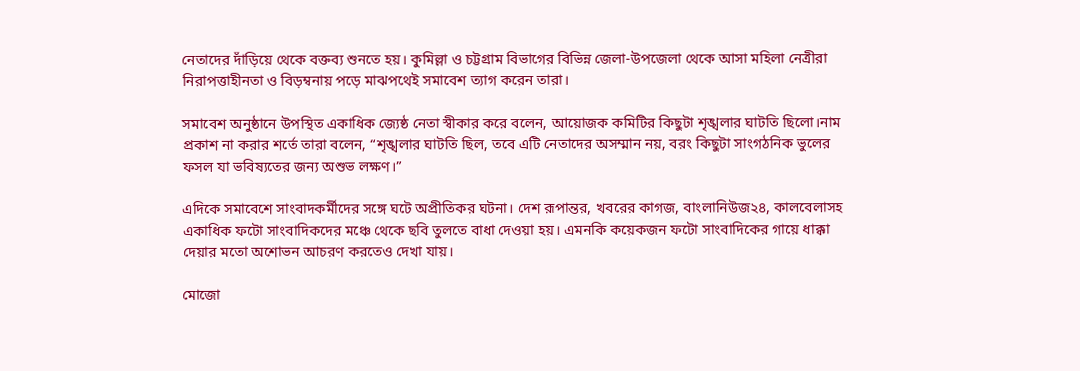নেতাদের দাঁড়িয়ে থেকে বক্তব্য শুনতে হয়। কুমিল্লা ও চট্টগ্রাম বিভাগের বিভিন্ন জেলা-উপজেলা থেকে আসা মহিলা নেত্রীরা নিরাপত্তাহীনতা ও বিড়ম্বনায় পড়ে মাঝপথেই সমাবেশ ত্যাগ করেন তারা।

সমাবেশ অনুষ্ঠানে উপস্থিত একাধিক জ্যেষ্ঠ নেতা স্বীকার করে বলেন, আয়োজক কমিটির কিছুটা শৃঙ্খলার ঘাটতি ছিলো।নাম প্রকাশ না করার শর্তে তারা বলেন, “শৃঙ্খলার ঘাটতি ছিল, তবে এটি নেতাদের অসম্মান নয়, বরং কিছুটা সাংগঠনিক ভুলের ফসল যা ভবিষ্যতের জন্য অশুভ লক্ষণ।”

এদিকে সমাবেশে সাংবাদকর্মীদের সঙ্গে ঘটে অপ্রীতিকর ঘটনা। দেশ রূপান্তর, খবরের কাগজ, বাংলানিউজ২৪, কালবেলাসহ একাধিক ফটো সাংবাদিকদের মঞ্চে থেকে ছবি তুলতে বাধা দেওয়া হয়। এমনকি কয়েকজন ফটো সাংবাদিকের গায়ে ধাক্কা দেয়ার মতো অশোভন আচরণ করতেও দেখা যায়।

মোজো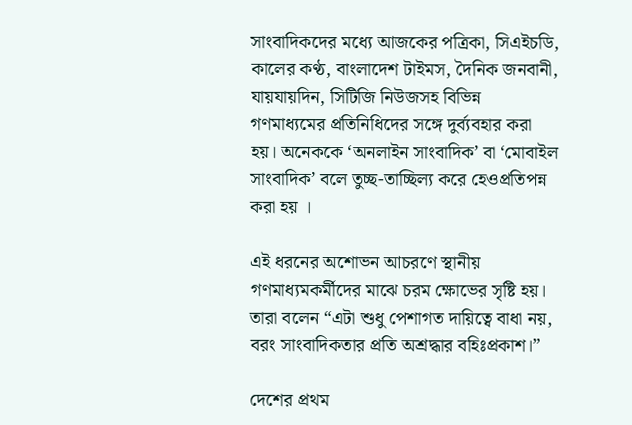সাংবাদিকদের মধ্যে আজকের পত্রিকা, সিএইচডি, কালের কণ্ঠ, বাংলাদেশ টাইমস, দৈনিক জনবানী, যায়যায়দিন, সিটিজি নিউজসহ বিভিন্ন গণমাধ্যমের প্রতিনিধিদের সঙ্গে দুর্ব্যবহার করা হয়। অনেককে ‘অনলাইন সাংবাদিক’ বা ‘মোবাইল সাংবাদিক’ বলে তুচ্ছ-তাচ্ছিল্য করে হেওপ্রতিপন্ন করা হয় ।

এই ধরনের অশোভন আচরণে স্থানীয় গণমাধ্যমকর্মীদের মাঝে চরম ক্ষোভের সৃষ্টি হয়। তারা বলেন “এটা শুধু পেশাগত দায়িত্বে বাধা নয়, বরং সাংবাদিকতার প্রতি অশ্রদ্ধার বহিঃপ্রকাশ।”

দেশের প্রথম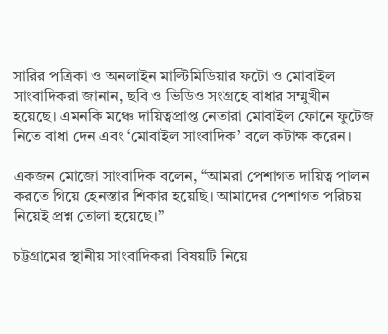সারির পত্রিকা ও অনলাইন মাল্টিমিডিয়ার ফটো ও মোবাইল সাংবাদিকরা জানান, ছবি ও ভিডিও সংগ্রহে বাধার সম্মুখীন
হয়েছে। এমনকি মঞ্চে দায়িত্বপ্রাপ্ত নেতারা মোবাইল ফোনে ফুটেজ নিতে বাধা দেন এবং ‘মোবাইল সাংবাদিক’ বলে কটাক্ষ করেন।

একজন মোজো সাংবাদিক বলেন, “আমরা পেশাগত দায়িত্ব পালন করতে গিয়ে হেনস্তার শিকার হয়েছি। আমাদের পেশাগত পরিচয় নিয়েই প্রশ্ন তোলা হয়েছে।”

চট্টগ্রামের স্থানীয় সাংবাদিকরা বিষয়টি নিয়ে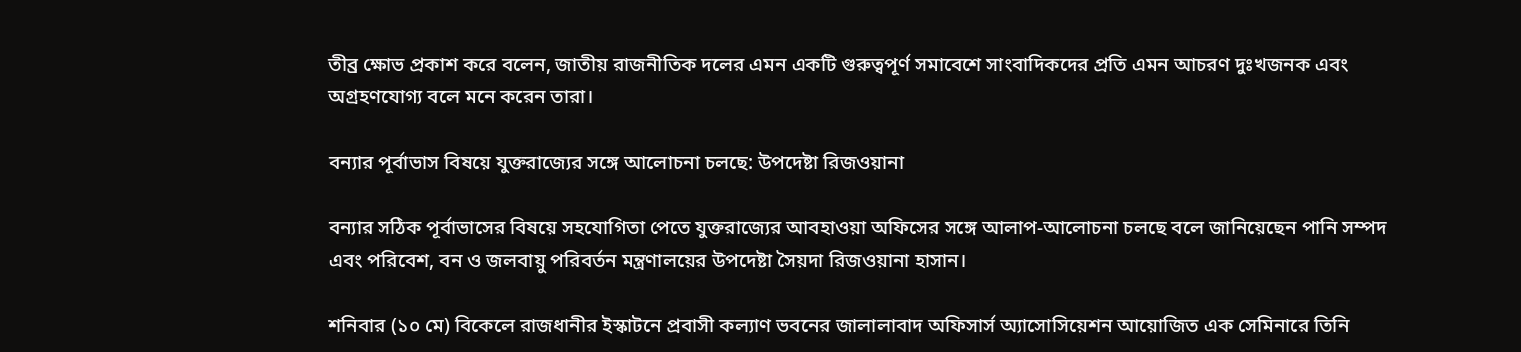তীব্র ক্ষোভ প্রকাশ করে বলেন, জাতীয় রাজনীতিক দলের এমন একটি গুরুত্বপূর্ণ সমাবেশে সাংবাদিকদের প্রতি এমন আচরণ দুঃখজনক এবং অগ্রহণযোগ্য বলে মনে করেন তারা।

বন্যার পূর্বাভাস বিষয়ে যুক্তরাজ্যের সঙ্গে আলোচনা চলছে: উপদেষ্টা রিজওয়ানা

বন্যার সঠিক পূর্বাভাসের বিষয়ে সহযোগিতা পেতে যুক্তরাজ্যের আবহাওয়া অফিসের সঙ্গে আলাপ-আলোচনা চলছে বলে জানিয়েছেন পানি সম্পদ এবং পরিবেশ, বন ও জলবায়ু পরিবর্তন মন্ত্রণালয়ের উপদেষ্টা সৈয়দা রিজওয়ানা হাসান।

শনিবার (১০ মে) বিকেলে রাজধানীর ইস্কাটনে প্রবাসী কল্যাণ ভবনের জালালাবাদ অফিসার্স অ্যাসোসিয়েশন আয়োজিত এক সেমিনারে তিনি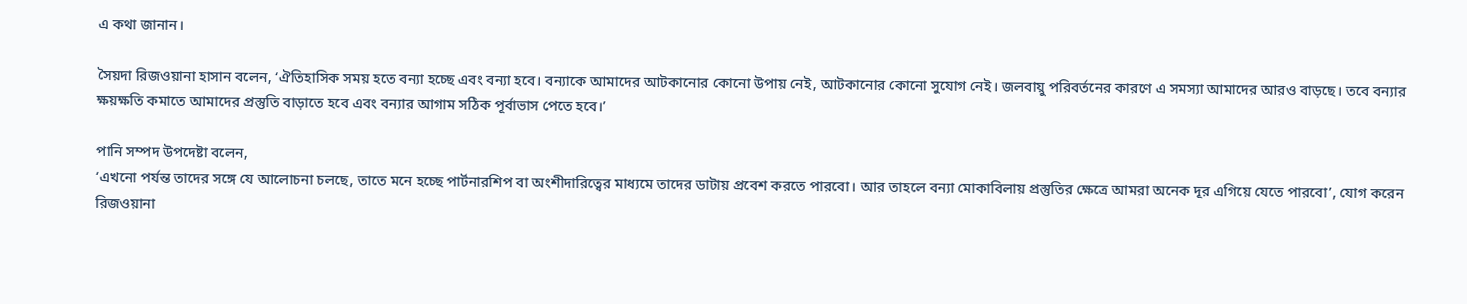এ কথা জানান।

সৈয়দা রিজওয়ানা হাসান বলেন, ‘ঐতিহাসিক সময় হতে বন্যা হচ্ছে এবং বন্যা হবে। বন্যাকে আমাদের আটকানোর কোনো উপায় নেই, আটকানোর কোনো সুযোগ নেই। জলবায়ু পরিবর্তনের কারণে এ সমস্যা আমাদের আরও বাড়ছে। তবে বন্যার ক্ষয়ক্ষতি কমাতে আমাদের প্রস্তুতি বাড়াতে হবে এবং বন্যার আগাম সঠিক পূর্বাভাস পেতে হবে।’

পানি সম্পদ উপদেষ্টা বলেন,
‘এখনো পর্যন্ত তাদের সঙ্গে যে আলোচনা চলছে, তাতে মনে হচ্ছে পার্টনারশিপ বা অংশীদারিত্বের মাধ্যমে তাদের ডাটায় প্রবেশ করতে পারবো। আর তাহলে বন্যা মোকাবিলায় প্রস্তুতির ক্ষেত্রে আমরা অনেক দূর এগিয়ে যেতে পারবো’, যোগ করেন রিজওয়ানা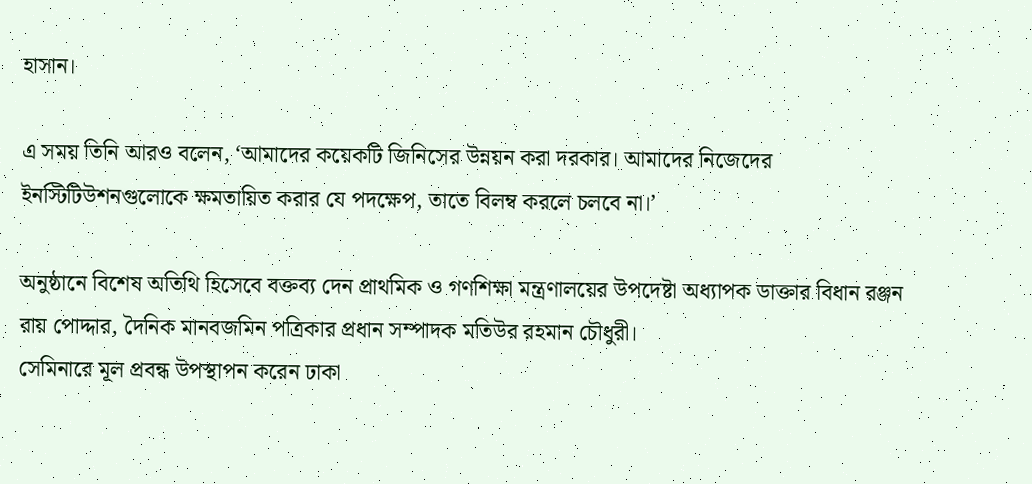হাসান।

এ সময় তিনি আরও বলেন, ‘আমাদের কয়েকটি জিনিসের উন্নয়ন করা দরকার। আমাদের নিজেদের ইনস্টিটিউশনগুলোকে ক্ষমতায়িত করার যে পদক্ষেপ, তাতে বিলম্ব করলে চলবে না।’

অনুষ্ঠানে বিশেষ অতিথি হিসেবে বক্তব্য দেন প্রাথমিক ও গণশিক্ষা মন্ত্রণালয়ের উপদেষ্টা অধ্যাপক ডাক্তার বিধান রঞ্জন রায় পোদ্দার, দৈনিক মানবজমিন পত্রিকার প্রধান সম্পাদক মতিউর রহমান চৌধুরী।
সেমিনারে মূল প্রবন্ধ উপস্থাপন করেন ঢাকা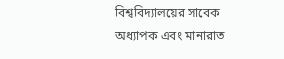বিশ্ববিদ্যালয়ের সাবেক অধ্যাপক এবং মানারাত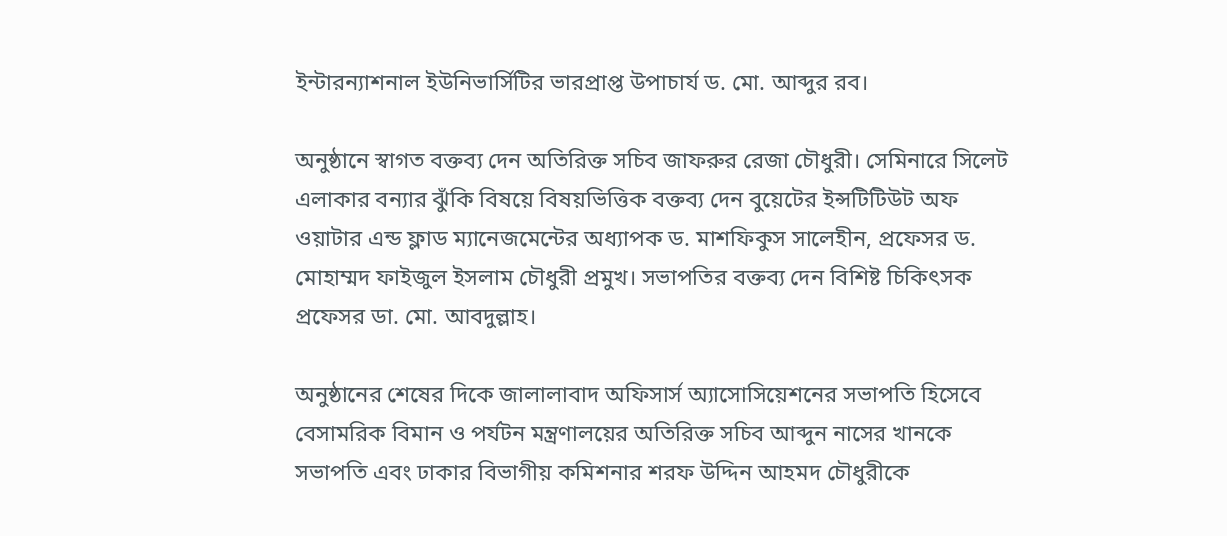ইন্টারন্যাশনাল ইউনিভার্সিটির ভারপ্রাপ্ত উপাচার্য ড. মো. আব্দুর রব।

অনুষ্ঠানে স্বাগত বক্তব্য দেন অতিরিক্ত সচিব জাফরুর রেজা চৌধুরী। সেমিনারে সিলেট এলাকার বন্যার ঝুঁকি বিষয়ে বিষয়ভিত্তিক বক্তব্য দেন বুয়েটের ইন্সটিটিউট অফ ওয়াটার এন্ড ফ্লাড ম্যানেজমেন্টের অধ্যাপক ড. মাশফিকুস সালেহীন, প্রফেসর ড. মোহাম্মদ ফাইজুল ইসলাম চৌধুরী প্রমুখ। সভাপতির বক্তব্য দেন বিশিষ্ট চিকিৎসক প্রফেসর ডা. মো. আবদুল্লাহ।

অনুষ্ঠানের শেষের দিকে জালালাবাদ অফিসার্স অ্যাসোসিয়েশনের সভাপতি হিসেবে বেসামরিক বিমান ও পর্যটন মন্ত্রণালয়ের অতিরিক্ত সচিব আব্দুন নাসের খানকে সভাপতি এবং ঢাকার বিভাগীয় কমিশনার শরফ উদ্দিন আহমদ চৌধুরীকে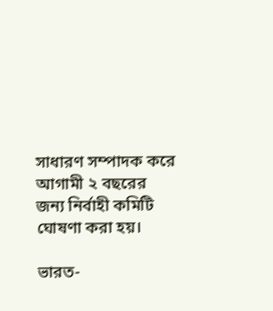সাধারণ সম্পাদক করে আগামী ২ বছরের জন্য নির্বাহী কমিটি ঘোষণা করা হয়।

ভারত-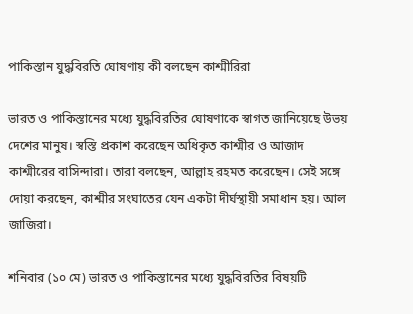পাকিস্তান যুদ্ধবিরতি ঘোষণায় কী বলছেন কাশ্মীরিরা

ভারত ও পাকিস্তানের মধ্যে যুদ্ধবিরতির ঘোষণাকে স্বাগত জানিয়েছে উভয় দেশের মানুষ। স্বস্তি প্রকাশ করেছেন অধিকৃত কাশ্মীর ও আজাদ কাশ্মীরের বাসিন্দারা। তারা বলছেন, আল্লাহ রহমত করেছেন। সেই সঙ্গে দোয়া করছেন, কাশ্মীর সংঘাতের যেন একটা দীর্ঘস্থায়ী সমাধান হয়। আল জাজিরা।

শনিবার (১০ মে) ভারত ও পাকিস্তানের মধ্যে যুদ্ধবিরতির বিষয়টি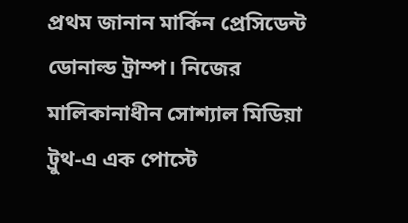প্রথম জানান মার্কিন প্রেসিডেন্ট ডোনাল্ড ট্রাম্প। নিজের মালিকানাধীন সোশ্যাল মিডিয়া ট্রুথ-এ এক পোস্টে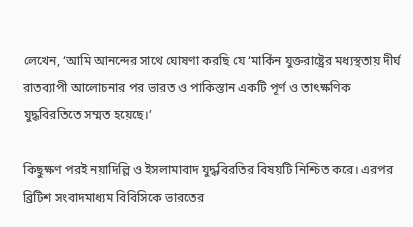লেখেন, ‘আমি আনন্দের সাথে ঘোষণা করছি যে ‘মার্কিন যুক্তরাষ্ট্রের মধ্যস্থতায় দীর্ঘ রাতব্যাপী আলোচনার পর ভারত ও পাকিস্তান একটি পূর্ণ ও তাৎক্ষণিক যুদ্ধবিরতিতে সম্মত হয়েছে।’

কিছুক্ষণ পরই নয়াদিল্লি ও ইসলামাবাদ যুদ্ধবিরতির বিষয়টি নিশ্চিত করে। এরপর ব্রিটিশ সংবাদমাধ্যম বিবিসিকে ভারতের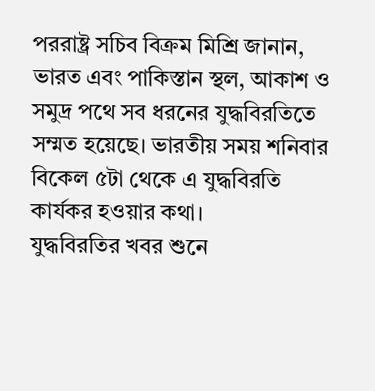পররাষ্ট্র সচিব বিক্রম মিশ্রি জানান, ভারত এবং পাকিস্তান স্থল, আকাশ ও সমুদ্র পথে সব ধরনের যুদ্ধবিরতিতে সম্মত হয়েছে। ভারতীয় সময় শনিবার বিকেল ৫টা থেকে এ যুদ্ধবিরতি কার্যকর হওয়ার কথা।
যুদ্ধবিরতির খবর শুনে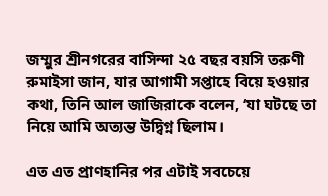জম্মুর শ্রীনগরের বাসিন্দা ২৫ বছর বয়সি তরুণী রুমাইসা জান, যার আগামী সপ্তাহে বিয়ে হওয়ার কথা, তিনি আল জাজিরাকে বলেন, ‘যা ঘটছে তা নিয়ে আমি অত্যন্ত উদ্বিগ্ন ছিলাম।

এত এত প্রাণহানির পর এটাই সবচেয়ে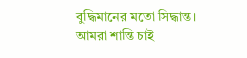বুদ্ধিমানের মতো সিদ্ধান্ত। আমরা শান্তি চাই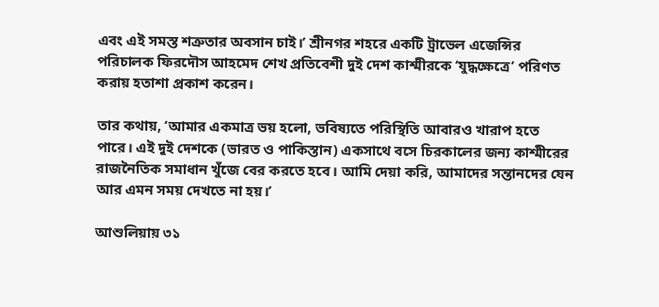এবং এই সমস্ত শত্রুতার অবসান চাই।’ শ্রীনগর শহরে একটি ট্রাভেল এজেন্সির পরিচালক ফিরদৌস আহমেদ শেখ প্রতিবেশী দুই দেশ কাশ্মীরকে ‘যুদ্ধক্ষেত্রে’ পরিণত করায় হতাশা প্রকাশ করেন।

তার কথায়, ‘আমার একমাত্র ভয় হলো, ভবিষ্যতে পরিস্থিতি আবারও খারাপ হতে পারে। এই দুই দেশকে (ভারত ও পাকিস্তান) একসাথে বসে চিরকালের জন্য কাশ্মীরের রাজনৈতিক সমাধান খুঁজে বের করতে হবে। আমি দেয়া করি, আমাদের সন্তানদের যেন আর এমন সময় দেখতে না হয়।’

আশুলিয়ায় ৩১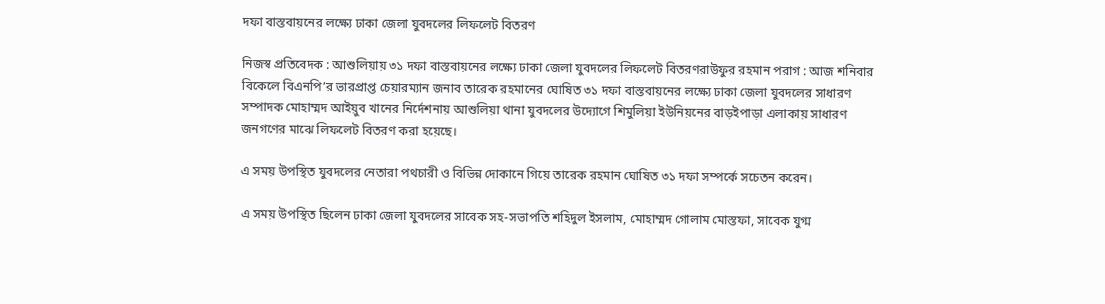দফা বাস্তবায়নের লক্ষ্যে ঢাকা জেলা যুবদলের লিফলেট বিতরণ

নিজস্ব প্রতিবেদক : আশুলিয়ায় ৩১ দফা বাস্তবায়নের লক্ষ্যে ঢাকা জেলা যুবদলের লিফলেট বিতরণরাউফুর রহমান পরাগ : আজ শনিবার বিকেলে বিএনপি’র ভারপ্রাপ্ত চেয়ারম্যান জনাব তারেক রহমানের ঘোষিত ৩১ দফা বাস্তবায়নের লক্ষ্যে ঢাকা জেলা যুবদলের সাধারণ সম্পাদক মোহাম্মদ আইয়ুব খানের নির্দেশনায় আশুলিয়া থানা যুবদলের উদ্যোগে শিমুলিয়া ইউনিয়নের বাড়ইপাড়া এলাকায় সাধারণ জনগণের মাঝে লিফলেট বিতরণ করা হয়েছে।

এ সময় উপস্থিত যুবদলের নেতারা পথচারী ও বিভিন্ন দোকানে গিয়ে তারেক রহমান ঘোষিত ৩১ দফা সম্পর্কে সচেতন করেন।

এ সময় উপস্থিত ছিলেন ঢাকা জেলা যুবদলের সাবেক সহ-সভাপতি শহিদুল ইসলাম, মোহাম্মদ গোলাম মোস্তফা, সাবেক যুগ্ম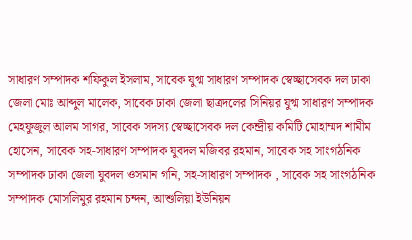সাধারণ সম্পাদক শফিকুল ইসলাম, সাবেক যুগ্ম সাধারণ সম্পাদক স্বেচ্ছাসেবক দল ঢাকা জেলা মোঃ আব্দুল মালেক, সাবেক ঢাকা জেলা ছাত্রদলের সিনিয়র যুগ্ম সাধারণ সম্পাদক মেহফুজুল আলম সাগর, সাবেক সদস্য স্বেচ্ছাসেবক দল কেন্দ্রীয় কমিটি মোহাম্মদ শামীম হোসেন, সাবেক সহ-সাধারণ সম্পাদক যুবদল মজিবর রহমান, সাবেক সহ সাংগঠনিক সম্পাদক ঢাকা জেলা যুবদল ওসমান গনি, সহ-সাধারণ সম্পাদক , সাবেক সহ সাংগঠনিক সম্পাদক মোসলিমুর রহমান চন্দন, আশুলিয়া ইউনিয়ন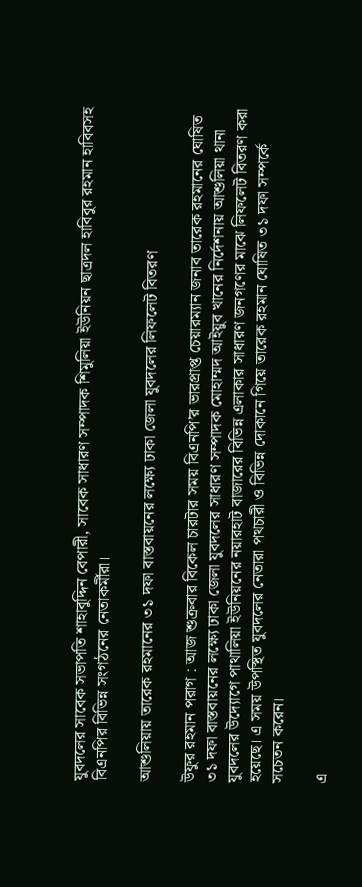যুবদলের সাবেক সভাপতি শাহাবুদ্দিন বেপারী, সাবেক সাধারণ সম্পাদক শিমুলিয়া ইউনিয়ন ছাত্রদল হাবিবুর রহমান হাবিবসহ বিএনপির বিভিন্ন সংগঠনের নেতাকর্মীরা।

আশুলিয়ায় তারেক রহমানের ৩১ দফা বাস্তবায়নের লক্ষ্যে ঢাকা জেলা যুবদলের লিফলেট বিতরণ

উফুর রহমান পরাগ : আজ শুক্রবার বিকেল চারটার সময় বিএনপি’র ভারপ্রাপ্ত চেয়ারম্যান জনাব তারেক রহমানের ঘোষিত ৩১ দফা বাস্তবায়নের লক্ষ্যে ঢাকা জেলা যুবদলের সাধারণ সম্পাদক মোহাম্মদ আইয়ুব খানের নির্দেশনায় আশুলিয়া থানা যুবদলের উদ্যোগে পাথালিয়া ইউনিয়নের নয়ারহাট বাজারের বিভিন্ন এলাকার সাধারণ জনগণের মাঝে লিফলেট বিতরণ করা হয়েছে। এ সময় উপস্থিত যুবদলের নেতারা পথচারী ও বিভিন্ন দোকানে গিয়ে তারেক রহমান ঘোষিত ৩১ দফা সম্পর্কে সচেতন করেন।

এ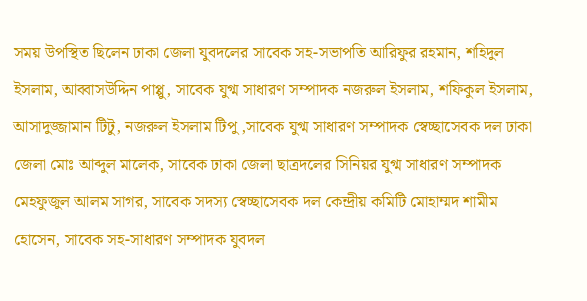সময় উপস্থিত ছিলেন ঢাকা জেলা যুবদলের সাবেক সহ-সভাপতি আরিফুর রহমান, শহিদুল ইসলাম, আব্বাসউদ্দিন পাপ্পু, সাবেক যুগ্ম সাধারণ সম্পাদক নজরুল ইসলাম, শফিকুল ইসলাম, আসাদুজ্জামান টিটু, নজরুল ইসলাম টিপু ,সাবেক যুগ্ম সাধারণ সম্পাদক স্বেচ্ছাসেবক দল ঢাকা জেলা মোঃ আব্দুল মালেক, সাবেক ঢাকা জেলা ছাত্রদলের সিনিয়র যুগ্ম সাধারণ সম্পাদক মেহফুজুল আলম সাগর, সাবেক সদস্য স্বেচ্ছাসেবক দল কেন্দ্রীয় কমিটি মোহাম্মদ শামীম হোসেন, সাবেক সহ-সাধারণ সম্পাদক যুবদল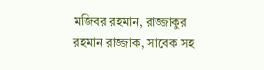মজিবর রহমান, রাজ্জাকুর রহমান রাজ্জাক, সাবেক সহ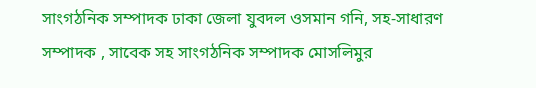সাংগঠনিক সম্পাদক ঢাকা জেলা যুবদল ওসমান গনি, সহ-সাধারণ সম্পাদক , সাবেক সহ সাংগঠনিক সম্পাদক মোসলিমুর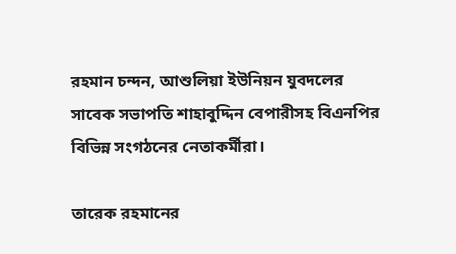রহমান চন্দন, আশুলিয়া ইউনিয়ন যুবদলের সাবেক সভাপতি শাহাবুদ্দিন বেপারীসহ বিএনপির বিভিন্ন সংগঠনের নেতাকর্মীরা।

তারেক রহমানের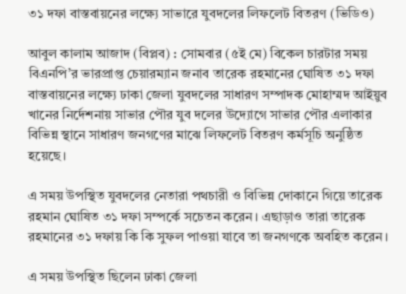৩১ দফা বাস্তবায়নের লক্ষ্যে সাভারে যুবদলের লিফলেট বিতরণ (ভিডিও)

আবুল কালাম আজাদ (বিপ্লব) : সোমবার (৫ই মে) বিকেল চারটার সময় বিএনপি’র ভারপ্রাপ্ত চেয়ারম্যান জনাব তারেক রহমানের ঘোষিত ৩১ দফা বাস্তবায়নের লক্ষ্যে ঢাকা জেলা যুবদলের সাধারণ সম্পাদক মোহাম্মদ আইয়ুব খানের নির্দেশনায় সাভার পৌর যুব দলের উদ্যোগে সাভার পৌর এলাকার বিভিন্ন স্থানে সাধারণ জনগণের মাঝে লিফলেট বিতরণ কর্মসূচি অনুষ্ঠিত হয়েছে।

এ সময় উপস্থিত যুবদলের নেতারা পথচারী ও বিভিন্ন দোকানে গিয়ে তারেক রহমান ঘোষিত ৩১ দফা সম্পর্কে সচেতন করেন। এছাড়াও তারা তারেক রহমানের ৩১ দফায় কি কি সুফল পাওয়া যাবে তা জনগণকে অবহিত করেন।

এ সময় উপস্থিত ছিলেন ঢাকা জেলা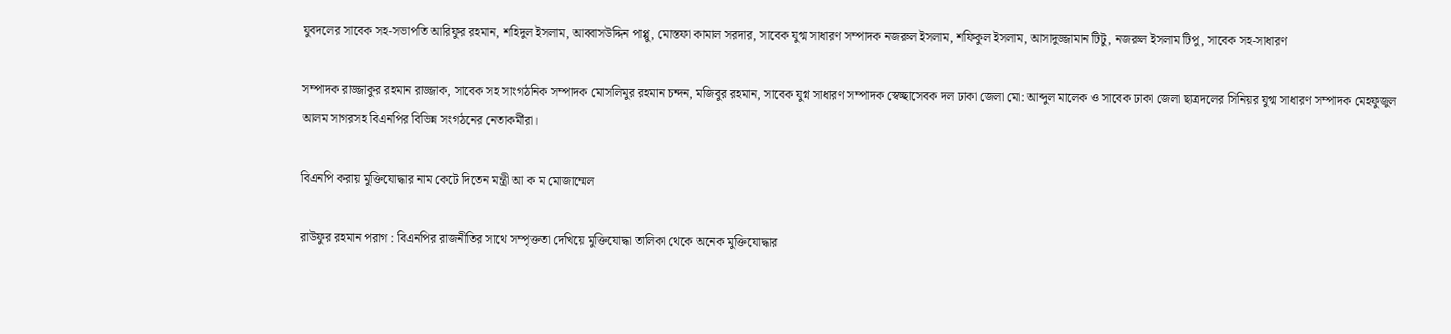যুবদলের সাবেক সহ-সভাপতি আরিফুর রহমান, শহিদুল ইসলাম, আব্বাসউদ্দিন পাপ্পু, মোস্তফা কামাল সরদার, সাবেক যুগ্ম সাধারণ সম্পাদক নজরুল ইসলাম, শফিকুল ইসলাম, আসাদুজ্জামান টিটু, নজরুল ইসলাম টিপু, সাবেক সহ-সাধারণ

সম্পাদক রাজ্জাকুর রহমান রাজ্জাক, সাবেক সহ সাংগঠনিক সম্পাদক মোসলিমুর রহমান চন্দন, মজিবুর রহমান, সাবেক যুগ্ন সাধারণ সম্পাদক স্বেচ্ছাসেবক দল ঢাকা জেলা মো: আব্দুল মালেক ও সাবেক ঢাকা জেলা ছাত্রদলের সিনিয়র যুগ্ম সাধারণ সম্পাদক মেহফুজুল আলম সাগরসহ বিএনপির বিভিন্ন সংগঠনের নেতাকর্মীরা।

বিএনপি করায় মুক্তিযোদ্ধার নাম কেটে দিতেন মন্ত্রী আ ক ম মোজাম্মেল

রাউফুর রহমান পরাগ : বিএনপির রাজনীতির সাথে সম্পৃক্ততা দেখিয়ে মুক্তিযোদ্ধা তালিকা থেকে অনেক মুক্তিযোদ্ধার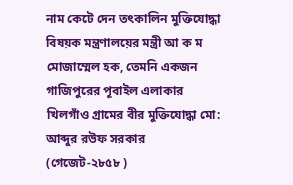নাম কেটে দেন তৎকালিন মুক্তিযোদ্ধা বিষয়ক মন্ত্রণালয়ের মন্ত্রী আ ক ম মোজাম্মেল হক, তেমনি একজন গাজিপুরের পূবাইল এলাকার খিলগাঁও গ্রামের বীর মুক্তিযোদ্ধা মো: আব্দুর রউফ সরকার   (গেজেট-২৮৫৮ )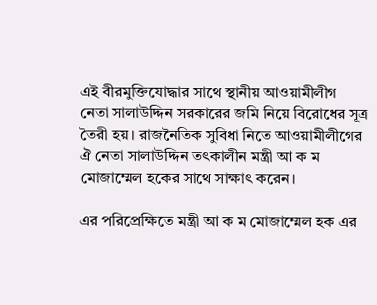এই বীরমুক্তিযোদ্ধার সাথে স্থানীয় আওয়ামীলীগ নেতা সালাউদ্দিন সরকারের জমি নিয়ে বিরোধের সূত্র তৈরী হয়। রাজনৈতিক সুবিধা নিতে আওয়ামীলীগের ঐ নেতা সালাউদ্দিন তৎকালীন মন্ত্রী আ ক ম মোজাম্মেল হকের সাথে সাক্ষাৎ করেন।

এর পরিপ্রেক্ষিতে মন্ত্রী আ ক ম মোজাম্মেল হক এর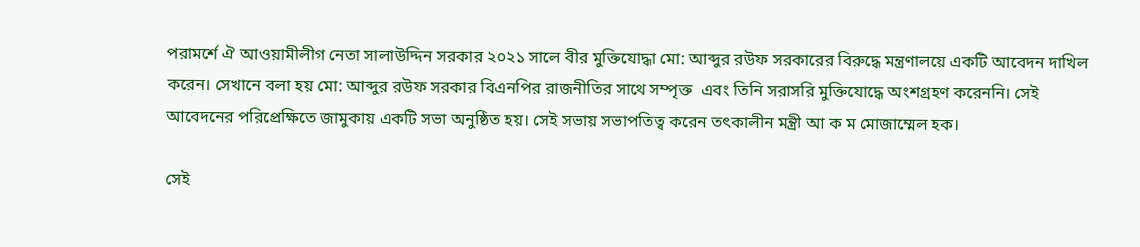পরামর্শে ঐ আওয়ামীলীগ নেতা সালাউদ্দিন সরকার ২০২১ সালে বীর মুক্তিযোদ্ধা মো: আব্দুর রউফ সরকারের বিরুদ্ধে মন্ত্রণালয়ে একটি আবেদন দাখিল করেন। সেখানে বলা হয় মো: আব্দুর রউফ সরকার বিএনপির রাজনীতির সাথে সম্পৃক্ত  এবং তিনি সরাসরি মুক্তিযোদ্ধে অংশগ্রহণ করেননি। সেই আবেদনের পরিপ্রেক্ষিতে জামুকায় একটি সভা অনুষ্ঠিত হয়। সেই সভায় সভাপতিত্ব করেন তৎকালীন মন্ত্রী আ ক ম মোজাম্মেল হক।

সেই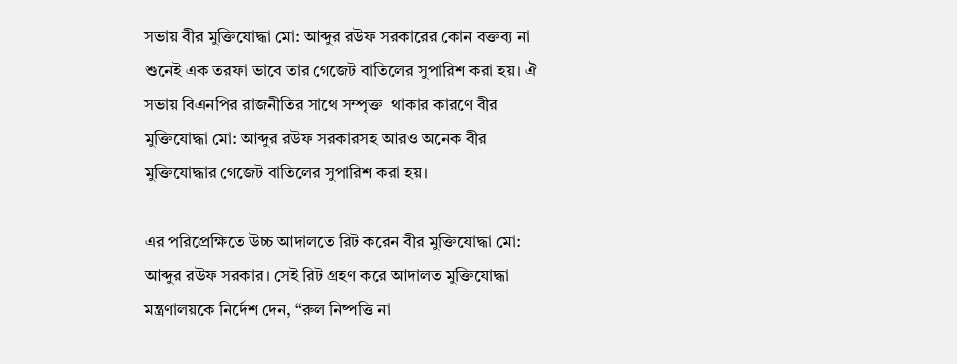সভায় বীর মুক্তিযোদ্ধা মো: আব্দুর রউফ সরকারের কোন বক্তব্য না শুনেই এক তরফা ভাবে তার গেজেট বাতিলের সুপারিশ করা হয়। ঐ সভায় বিএনপির রাজনীতির সাথে সম্পৃক্ত  থাকার কারণে বীর মুক্তিযোদ্ধা মো: আব্দুর রউফ সরকারসহ আরও অনেক বীর মুক্তিযোদ্ধার গেজেট বাতিলের সুপারিশ করা হয়।

এর পরিপ্রেক্ষিতে উচ্চ আদালতে রিট করেন বীর মুক্তিযোদ্ধা মো: আব্দুর রউফ সরকার। সেই রিট গ্রহণ করে আদালত মুক্তিযোদ্ধা মন্ত্রণালয়কে নির্দেশ দেন, “রুল নিষ্পত্তি না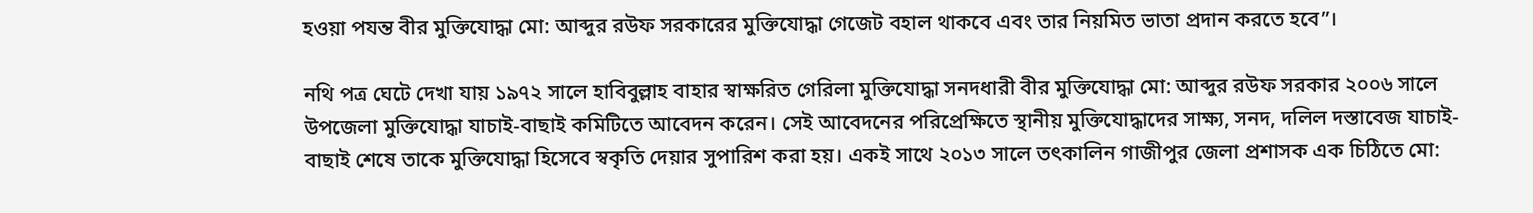হওয়া পযন্ত বীর মুক্তিযোদ্ধা মো: আব্দুর রউফ সরকারের মুক্তিযোদ্ধা গেজেট বহাল থাকবে এবং তার নিয়মিত ভাতা প্রদান করতে হবে”।

নথি পত্র ঘেটে দেখা যায় ১৯৭২ সালে হাবিবুল্লাহ বাহার স্বাক্ষরিত গেরিলা মুক্তিযোদ্ধা সনদধারী বীর মুক্তিযোদ্ধা মো: আব্দুর রউফ সরকার ২০০৬ সালে উপজেলা মুক্তিযোদ্ধা যাচাই-বাছাই কমিটিতে আবেদন করেন। সেই আবেদনের পরিপ্রেক্ষিতে স্থানীয় মুক্তিযোদ্ধাদের সাক্ষ্য, সনদ, দলিল দস্তাবেজ যাচাই-বাছাই শেষে তাকে মুক্তিযোদ্ধা হিসেবে স্বকৃতি দেয়ার সুপারিশ করা হয়। একই সাথে ২০১৩ সালে তৎকালিন গাজীপুর জেলা প্রশাসক এক চিঠিতে মো: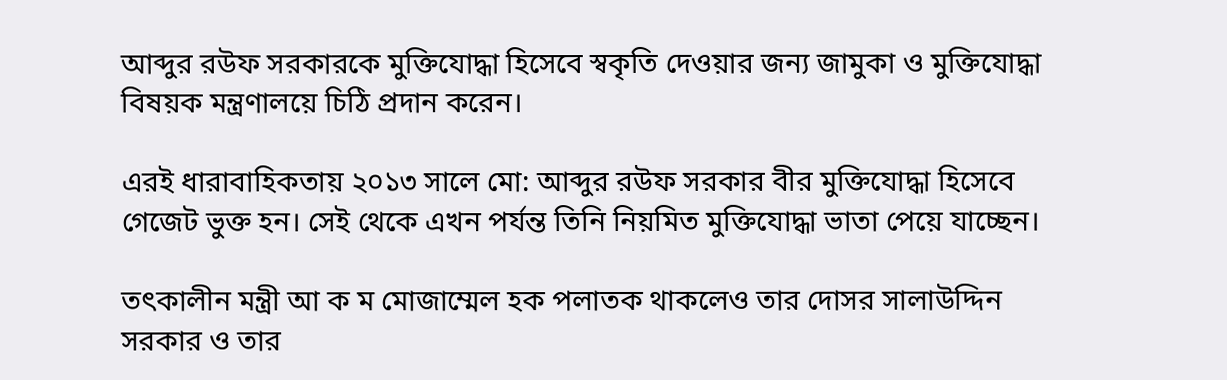আব্দুর রউফ সরকারকে মুক্তিযোদ্ধা হিসেবে স্বকৃতি দেওয়ার জন্য জামুকা ও মুক্তিযোদ্ধা বিষয়ক মন্ত্রণালয়ে চিঠি প্রদান করেন।

এরই ধারাবাহিকতায় ২০১৩ সালে মো: আব্দুর রউফ সরকার বীর মুক্তিযোদ্ধা হিসেবে গেজেট ভুক্ত হন। সেই থেকে এখন পর্যন্ত তিনি নিয়মিত মুক্তিযোদ্ধা ভাতা পেয়ে যাচ্ছেন।

তৎকালীন মন্ত্রী আ ক ম মোজাম্মেল হক পলাতক থাকলেও তার দোসর সালাউদ্দিন সরকার ও তার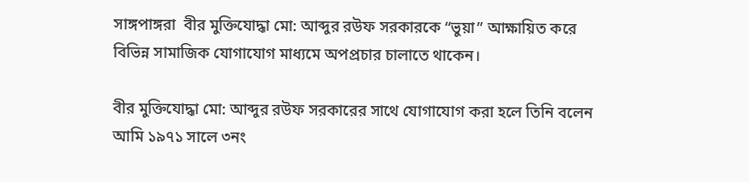সাঙ্গপাঙ্গরা  বীর মুক্তিযোদ্ধা মো: আব্দুর রউফ সরকারকে “ভুয়া” আক্ষায়িত করে বিভিন্ন সামাজিক যোগাযোগ মাধ্যমে অপপ্রচার চালাতে থাকেন।

বীর মুক্তিযোদ্ধা মো: আব্দুর রউফ সরকারের সাথে যোগাযোগ করা হলে তিনি বলেন আমি ১৯৭১ সালে ৩নং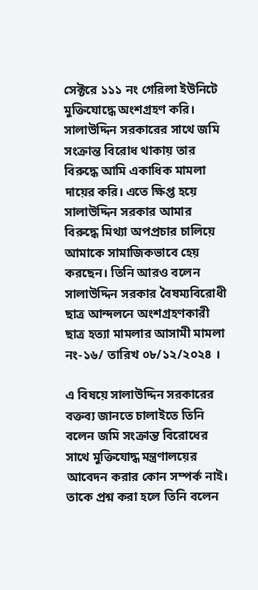সেক্টরে ১১১ নং গেরিলা ইউনিটে মুক্তিযোদ্ধে অংশগ্রহণ করি। সালাউদ্দিন সরকারের সাথে জমি সংক্রান্ত বিরোধ থাকায় তার বিরুদ্ধে আমি একাধিক মামলা দায়ের করি। এতে ক্ষিপ্ত হয়ে সালাউদ্দিন সরকার আমার বিরুদ্ধে মিথ্যা অপপ্রচার চালিয়ে আমাকে সামাজিকভাবে হেয় করছেন। তিনি আরও বলেন সালাউদ্দিন সরকার বৈষম্যবিরোধী ছাত্র আন্দলনে অংশগ্রহণকারী ছাত্র হত্যা মামলার আসামী মামলা নং-১৬/ তারিখ ০৮/১২/২০২৪ ।

এ বিষয়ে সালাউদ্দিন সরকারের বক্তব্য জানতে চালাইতে তিনি বলেন জমি সংক্রান্ত বিরোধের সাথে মুক্তিযোদ্ধ মন্ত্রণালয়ের আবেদন করার কোন সম্পর্ক নাই। তাকে প্রশ্ন করা হলে তিনি বলেন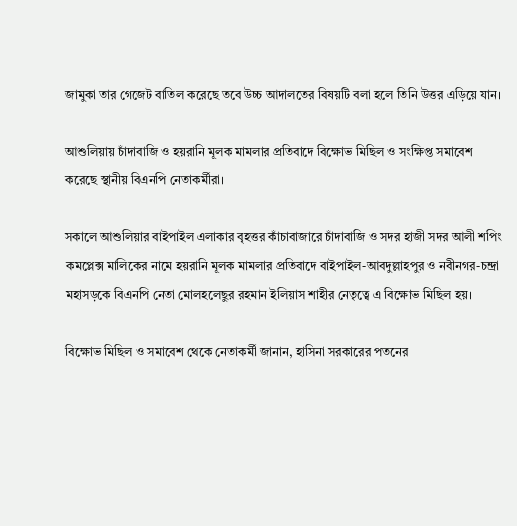জামুকা তার গেজেট বাতিল করেছে তবে উচ্চ আদালতের বিষয়টি বলা হলে তিনি উত্তর এড়িয়ে যান।

আশুলিয়ায় চাঁদাবাজি ও হয়রানি মূলক মামলার প্রতিবাদে বিক্ষোভ মিছিল ও সংক্ষিপ্ত সমাবেশ করেছে স্থানীয় বিএনপি নেতাকর্মীরা।

সকালে আশুলিয়ার বাইপাইল এলাকার বৃহত্তর কাঁচাবাজারে চাঁদাবাজি ও সদর হাজী সদর আলী শপিং কমপ্লেক্স মালিকের নামে হয়রানি মূলক মামলার প্রতিবাদে বাইপাইল-আবদুল্লাহপুর ও নবীনগর-চন্দ্রা মহাসড়কে বিএনপি নেতা মোলহলেছুর রহমান ইলিয়াস শাহীর নেতৃত্বে এ বিক্ষোভ মিছিল হয়।

বিক্ষোভ মিছিল ও সমাবেশ থেকে নেতাকর্মী জানান, হাসিনা সরকারের পতনের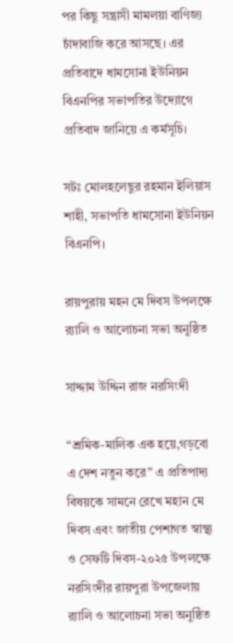পর কিছু সন্ত্রাসী মামলয়া বাণিজ্য চাঁদাবাজি করে আসছে। এর প্রতিবাদে ধামসোনা ইউনিয়ন বিএনপির সভাপতির উদ্যোগে প্রতিবাদ জানিয়ে এ কর্মসূচি।

সটঃ মোলহলেছুর রহমান ইলিয়াস শাহী, সভাপতি ধামসোনা ইউনিয়ন বিএনপি।

রায়পুরায় মহন মে দিবস উপলক্ষে র‍্যালি ও আলোচনা সভা অনুষ্ঠিত

সাদ্দাম উদ্দিন রাজ নরসিংদী

“শ্রমিক-মালিক এক হয়ে,গড়বো এ দেশ নতুন করে” এ প্রতিপাদ্য বিষয়কে সামনে রেখে মহান মে দিবস এবং জাতীয় পেশাগত স্বাস্থ্য ও সেফটি দিবস-২০২৫ উপলক্ষে নরসিংদীর রায়পুরা উপজেলায় র‍্যালি ও আলোচনা সভা অনুষ্ঠিত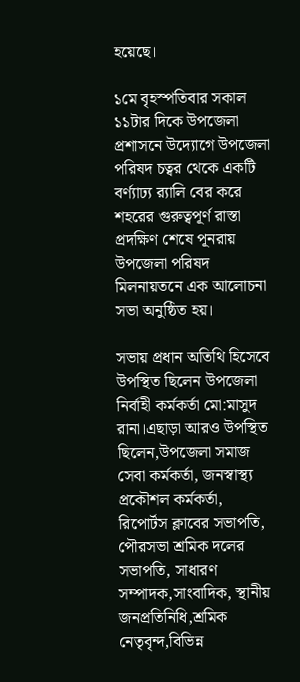হয়েছে।

১মে বৃহস্পতিবার সকাল ১১টার দিকে উপজেলা প্রশাসনে উদ্যোগে উপজেলা পরিষদ চত্বর থেকে একটি বর্ণ্যাঢ্য র‍্যালি বের করে শহরের গুরুত্বপূর্ণ রাস্তা প্রদক্ষিণ শেষে পূনরায় উপজেলা পরিষদ মিলনায়তনে এক আলোচনা সভা অনুষ্ঠিত হয়।

সভায় প্রধান অতিথি হিসেবে উপস্থিত ছিলেন উপজেলা নির্বাহী কর্মকর্তা মো:মাসুদ রানা।এছাড়া আরও উপস্থিত ছিলেন,উপজেলা সমাজ সেবা কর্মকর্তা, জনস্বাস্থ্য প্রকৌশল কর্মকর্তা, রিপোর্টস ক্লাবের সভাপতি, পৌরসভা শ্রমিক দলের সভাপতি, সাধারণ সম্পাদক,সাংবাদিক, স্থানীয় জনপ্রতিনিধি,শ্রমিক নেতৃবৃন্দ,বিভিন্ন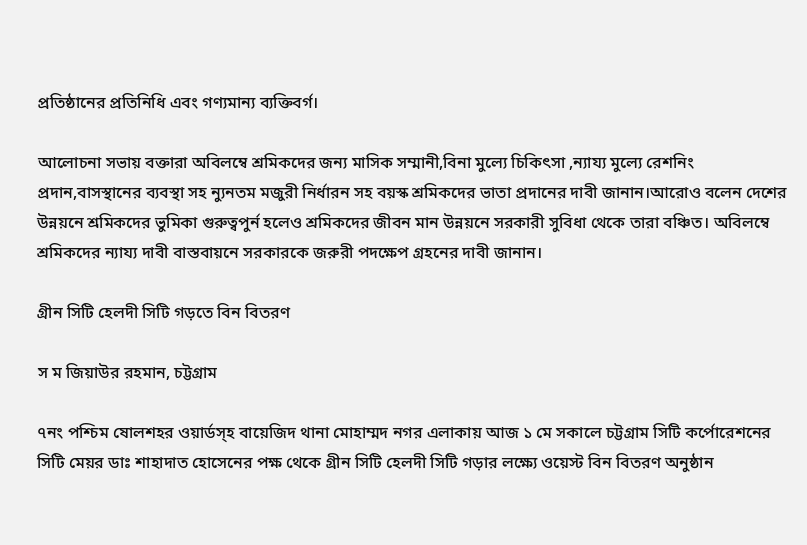প্রতিষ্ঠানের প্রতিনিধি এবং গণ্যমান্য ব্যক্তিবর্গ।

আলোচনা সভায় বক্তারা অবিলম্বে শ্রমিকদের জন্য মাসিক সম্মানী,বিনা মুল্যে চিকিৎসা ,ন্যায্য মুল্যে রেশনিং প্রদান,বাসস্থানের ব্যবস্থা সহ ন্যুনতম মজুরী নির্ধারন সহ বয়স্ক শ্রমিকদের ভাতা প্রদানের দাবী জানান।আরোও বলেন দেশের উন্নয়নে শ্রমিকদের ভুমিকা গুরুত্বপুর্ন হলেও শ্রমিকদের জীবন মান উন্নয়নে সরকারী সুবিধা থেকে তারা বঞ্চিত। অবিলম্বে শ্রমিকদের ন্যায্য দাবী বাস্তবায়নে সরকারকে জরুরী পদক্ষেপ গ্রহনের দাবী জানান।

গ্রীন সিটি হেলদী সিটি গড়তে বিন বিতরণ

স ম জিয়াউর রহমান, চট্টগ্রাম

৭নং পশ্চিম ষোলশহর ওয়ার্ডস্হ বায়েজিদ থানা মোহাম্মদ নগর এলাকায় আজ ১ মে সকালে চট্টগ্রাম সিটি কর্পোরেশনের সিটি মেয়র ডাঃ শাহাদাত হোসেনের পক্ষ থেকে গ্রীন সিটি হেলদী সিটি গড়ার লক্ষ্যে ওয়েস্ট বিন বিতরণ অনুষ্ঠান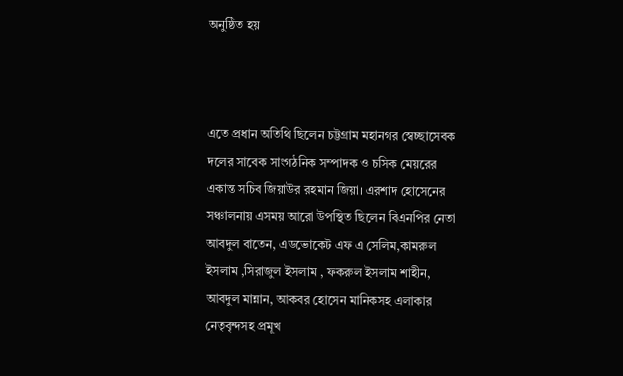অনুষ্ঠিত হয়



এতে প্রধান অতিথি ছিলেন চট্টগ্রাম মহানগর স্বেচ্ছাসেবক দলের সাবেক সাংগঠনিক সম্পাদক ও চসিক মেয়রের একান্ত সচিব জিয়াউর রহমান জিয়া। এরশাদ হোসেনের সঞ্চালনায় এসময় আরো উপস্থিত ছিলেন বিএনপির নেতা আবদুল বাতেন, এডভোকেট এফ এ সেলিম,কামরুল ইসলাম ,সিরাজুল ইসলাম , ফকরুল ইসলাম শাহীন, আবদুল মান্নান, আকবর হোসেন মানিকসহ এলাকার নেতৃবৃন্দসহ প্রমূখ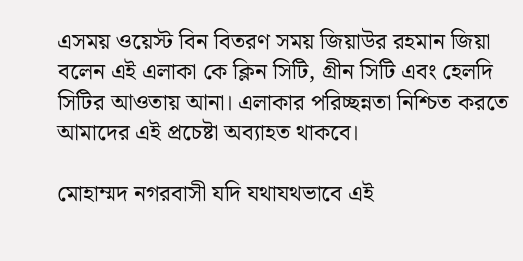এসময় ওয়েস্ট বিন বিতরণ সময় জিয়াউর রহমান জিয়া বলেন এই এলাকা কে ক্লিন সিটি, গ্রীন সিটি এবং হেলদি সিটির আওতায় আনা। এলাকার পরিচ্ছন্নতা নিশ্চিত করতে আমাদের এই প্রচেষ্টা অব্যাহত থাকবে।

মোহাম্মদ নগরবাসী যদি যথাযথভাবে এই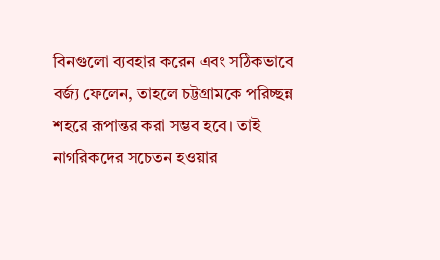বিনগুলো ব্যবহার করেন এবং সঠিকভাবে বর্জ্য ফেলেন, তাহলে চট্টগ্রামকে পরিচ্ছন্ন শহরে রূপান্তর করা সম্ভব হবে। তাই নাগরিকদের সচেতন হওয়ার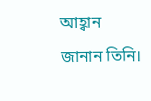আহ্বান জানান তিনি।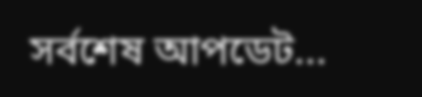সর্বশেষ আপডেট...